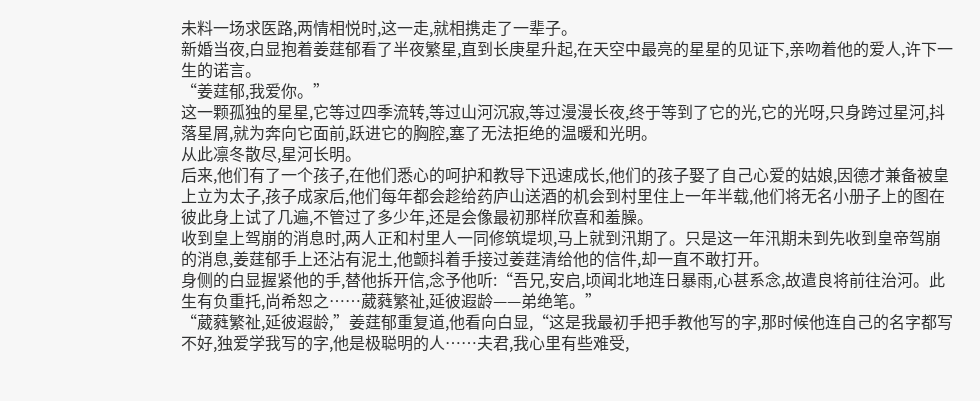未料一场求医路,两情相悦时,这一走,就相携走了一辈子。
新婚当夜,白显抱着姜莛郁看了半夜繁星,直到长庚星升起,在天空中最亮的星星的见证下,亲吻着他的爱人,许下一生的诺言。
“姜莛郁,我爱你。”
这一颗孤独的星星,它等过四季流转,等过山河沉寂,等过漫漫长夜,终于等到了它的光,它的光呀,只身跨过星河,抖落星屑,就为奔向它面前,跃进它的胸腔,塞了无法拒绝的温暖和光明。
从此凛冬散尽,星河长明。
后来,他们有了一个孩子,在他们悉心的呵护和教导下迅速成长,他们的孩子娶了自己心爱的姑娘,因德才兼备被皇上立为太子,孩子成家后,他们每年都会趁给药庐山送酒的机会到村里住上一年半载,他们将无名小册子上的图在彼此身上试了几遍,不管过了多少年,还是会像最初那样欣喜和羞臊。
收到皇上驾崩的消息时,两人正和村里人一同修筑堤坝,马上就到汛期了。只是这一年汛期未到先收到皇帝驾崩的消息,姜莛郁手上还沾有泥土,他颤抖着手接过姜莛清给他的信件,却一直不敢打开。
身侧的白显握紧他的手,替他拆开信,念予他听:“吾兄,安启,顷闻北地连日暴雨,心甚系念,故遣良将前往治河。此生有负重托,尚希恕之……葳蕤繁祉,延彼遐龄——弟绝笔。”
“葳蕤繁祉,延彼遐龄,”姜莛郁重复道,他看向白显,“这是我最初手把手教他写的字,那时候他连自己的名字都写不好,独爱学我写的字,他是极聪明的人……夫君,我心里有些难受,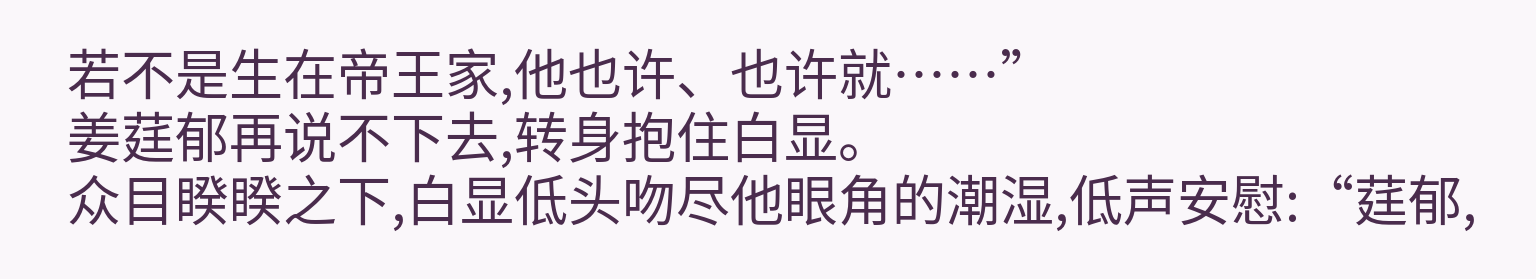若不是生在帝王家,他也许、也许就……”
姜莛郁再说不下去,转身抱住白显。
众目睽睽之下,白显低头吻尽他眼角的潮湿,低声安慰:“莛郁,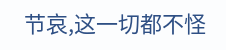节哀,这一切都不怪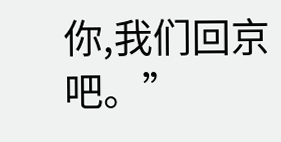你,我们回京吧。”